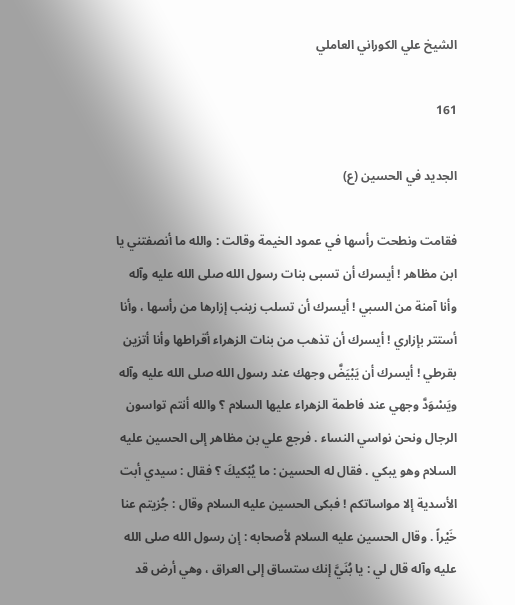الشيخ علي الكوراني العاملي

161

الجديد في الحسين (ع)

فقامت ونطحت رأسها في عمود الخيمة وقالت : والله ما أنصفتني يا ابن مظاهر ! أيسرك أن تسبى بنات رسول الله صلى الله عليه وآله وأنا آمنة من السبي ! أيسرك أن تسلب زينب إزارها من رأسها ، وأنا أستتر بإزاري ! أيسرك أن تذهب من بنات الزهراء أقراطها وأنا أتزين بقرطي ! أيسرك أن يَبْيَضَّ وجهك عند رسول الله صلى الله عليه وآله ويَسْوَدَّ وجهي عند فاطمة الزهراء عليها السلام ؟ والله أنتم تواسون الرجال ونحن نواسي النساء . فرجع علي بن مظاهر إلى الحسين عليه السلام وهو يبكي . فقال له الحسين : ما يُبْكيكَ ؟ فقال : سيدي أبت الأسدية إلا مواساتكم ! فبكى الحسين عليه السلام وقال : جُزيتم عنا خَيْراً . وقال الحسين عليه السلام لأصحابه : إن رسول الله صلى الله عليه وآله قال لي : يا بُنَيَّ إنك ستساق إلى العراق ، وهي أرض قد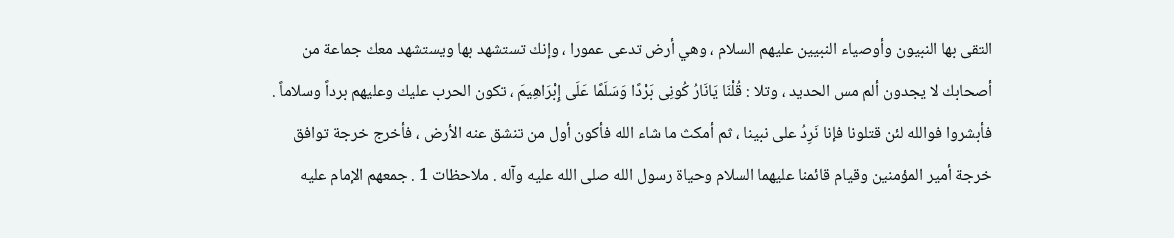التقى بها النبيون وأوصياء النبيين عليهم السلام ، وهي أرض تدعى عمورا ، وإنك تستشهد بها ويستشهد معك جماعة من أصحابك لا يجدون ألم مس الحديد ، وتلا : قُلْنَا يَانَارُ كُونِى بَرْدًا وَسَلَمًا عَلَى إِبْرَاهِيمَ ، تكون الحرب عليك وعليهم برداً وسلاماً . فأبشروا فوالله لئن قتلونا فإنا نَرِدُ على نبينا ، ثم أمكث ما شاء الله فأكون أول من تنشق عنه الأرض ، فأخرج خرجة توافق خرجة أمير المؤمنين وقيام قائمنا عليهما السلام وحياة رسول الله صلى الله عليه وآله . ملاحظات 1 . جمعهم الإمام عليه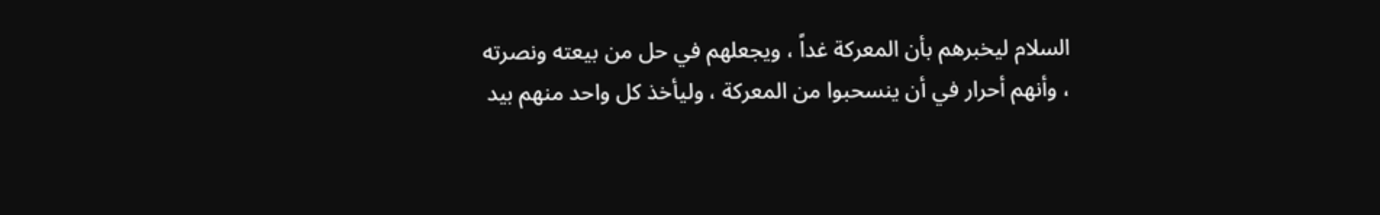السلام ليخبرهم بأن المعركة غداً ، ويجعلهم في حل من بيعته ونصرته ، وأنهم أحرار في أن ينسحبوا من المعركة ، وليأخذ كل واحد منهم بيد